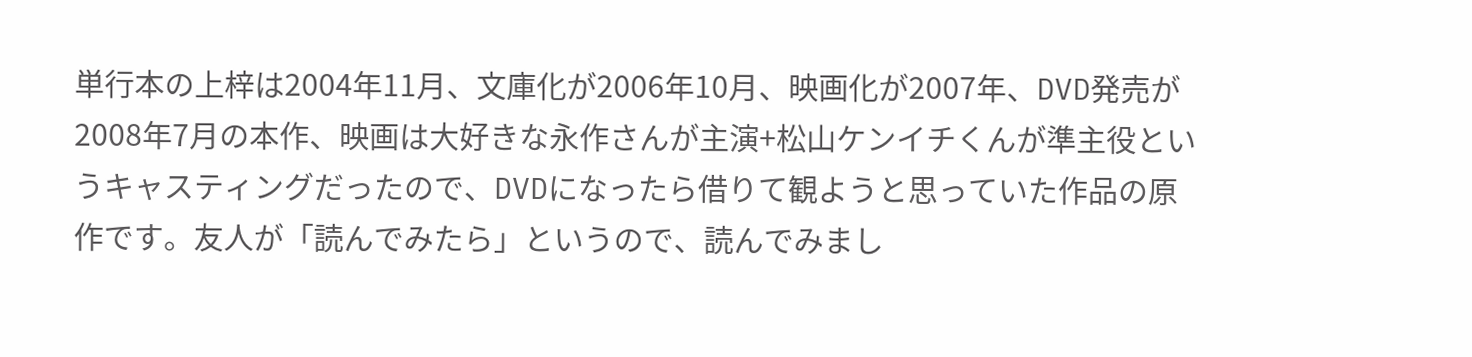単行本の上梓は2004年11月、文庫化が2006年10月、映画化が2007年、DVD発売が2008年7月の本作、映画は大好きな永作さんが主演+松山ケンイチくんが準主役というキャスティングだったので、DVDになったら借りて観ようと思っていた作品の原作です。友人が「読んでみたら」というので、読んでみまし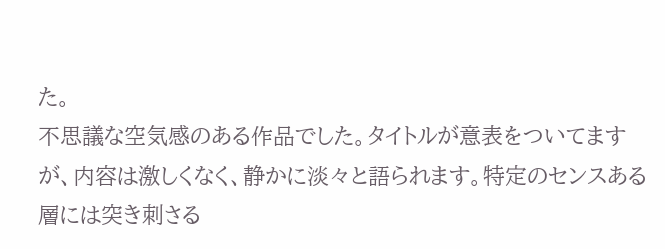た。
不思議な空気感のある作品でした。タイトルが意表をついてますが、内容は激しくなく、静かに淡々と語られます。特定のセンスある層には突き刺さる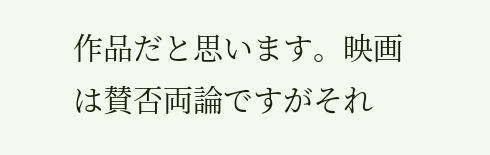作品だと思います。映画は賛否両論ですがそれ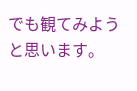でも観てみようと思います。